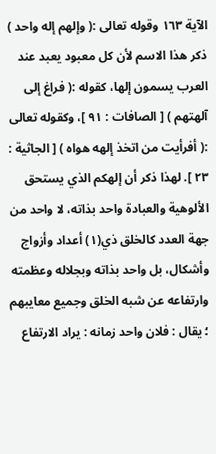الآية ١٦٣ وقوله تعالى :( وإلهم إله واحد ) ذكر هذا الاسم لأن كل معبود يعبد عند العرب يسمون إلها، كقوله :( فراغ إلى آلهتهم ) [ الصافات : ٩١ ]، وكقوله تعالى :( أفرأيت من اتخذ إلهه هواه ) [ الجاثية : ٢٣ ]. لهذا ذكر أن إلهكم الذي يستحق الألوهية والعبادة واحد بذاته، لا واحد من جهة العدد كالخلق ذي(١) أعداد وأزواج وأشكال، بل واحد بذاته وبجلاله وعظمته وارتفاعه عن شبه الخلق وجميع معايبهم ؛ يقال : فلان واحد زمانه : يراد الارتفاع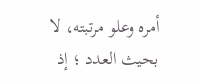أمره وعلو مرتبته، لا بحيث العدد ؛ إذ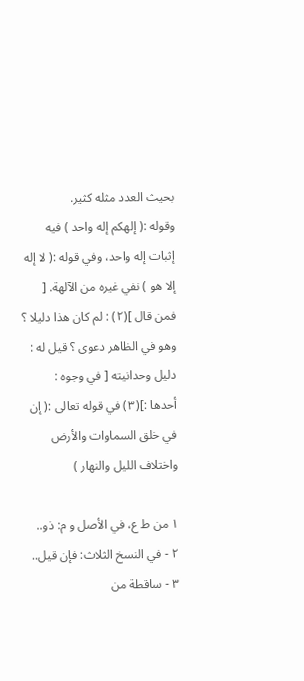بحيث العدد مثله كثير.
وقوله :( إلهكم إله واحد ) فيه إثبات إله واحد، وفي قوله :( لا إله إلا هو ) نفي غيره من الآلهة. [ فمن قال ](٢) : لم كان هذا دليلا ؟ وهو في الظاهر دعوى ؟ قيل له : دليل وحدانيته [ في وجوه :
أحدها :](٣) في قوله تعالى :( إن في خلق السماوات والأرض واختلاف الليل والنهار )

١ من ط ع، في الأصل و م: ذو..
٢ - في النسخ الثلاث: فإن قيل..
٣ - ساقطة من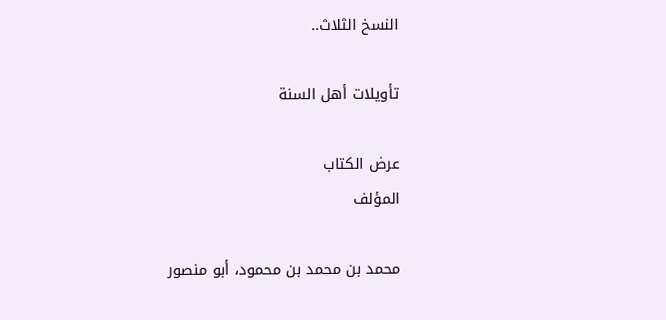النسخ الثلاث..

تأويلات أهل السنة

عرض الكتاب
المؤلف

محمد بن محمد بن محمود، أبو منصور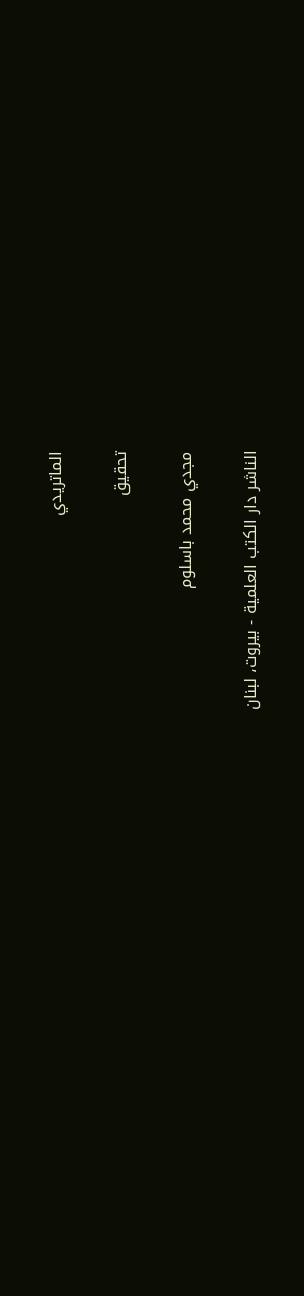الماتريدي

تحقيق

مجدي محمد باسلوم

الناشر دار الكتب العلمية - بيروت، لبنان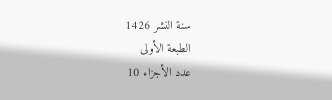سنة النشر 1426
الطبعة الأولى
عدد الأجزاء 10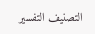التصنيف التفسير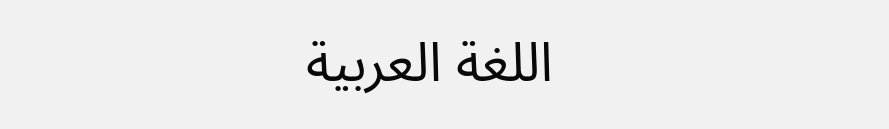اللغة العربية